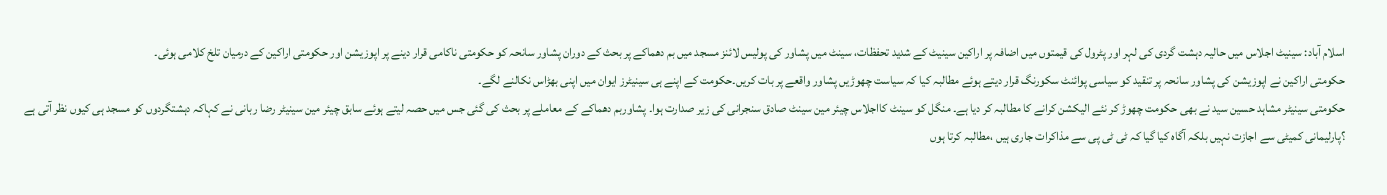اسلام آباد: سینیٹ اجلاس میں حالیہ دہشت گردی کی لہر اور پٹرول کی قیمتوں میں اضافہ پر اراکین سینیٹ کے شدید تحفظات، سینٹ میں پشاور کی پولیس لائنز مسجد میں بم دھماکے پر بحث کے دوران پشاور سانحہ کو حکومتی ناکامی قرار دینے پر اپوزیشن اور حکومتی اراکین کے درمیان تلخ کلامی ہوئی۔
حکومتی اراکین نے اپوزیشن کی پشاور سانحہ پر تنقید کو سیاسی پوائنٹ سکورنگ قرار دیتے ہوئے مطالبہ کیا کہ سیاست چھوڑیں پشاور واقعے پر بات کریں۔حکومت کے اپنے ہی سینیٹرز ایوان میں اپنی بھڑاس نکالنے لگے۔
حکومتی سینیٹر مشاہد حسین سید نے بھی حکومت چھوڑ کر نئے الیکشن کرانے کا مطالبہ کر دیا ہے۔ منگل کو سینٹ کااجلاس چیئر مین سینٹ صادق سنجرانی کی زیر صدارت ہوا۔ پشاوربم دھماکے کے معاملے پر بحث کی گئی جس میں حصہ لیتے ہوئے سابق چیئر مین سینیٹر رضا ربانی نے کہاکہ دہشتگردوں کو مسجد ہی کیوں نظر آتی ہے ؟پارلیمانی کمیٹی سے اجازت نہیں بلکہ آگاہ کیا گیا کہ ٹی ٹی پی سے مذاکرات جاری ہیں ،مطالبہ کرتا ہوں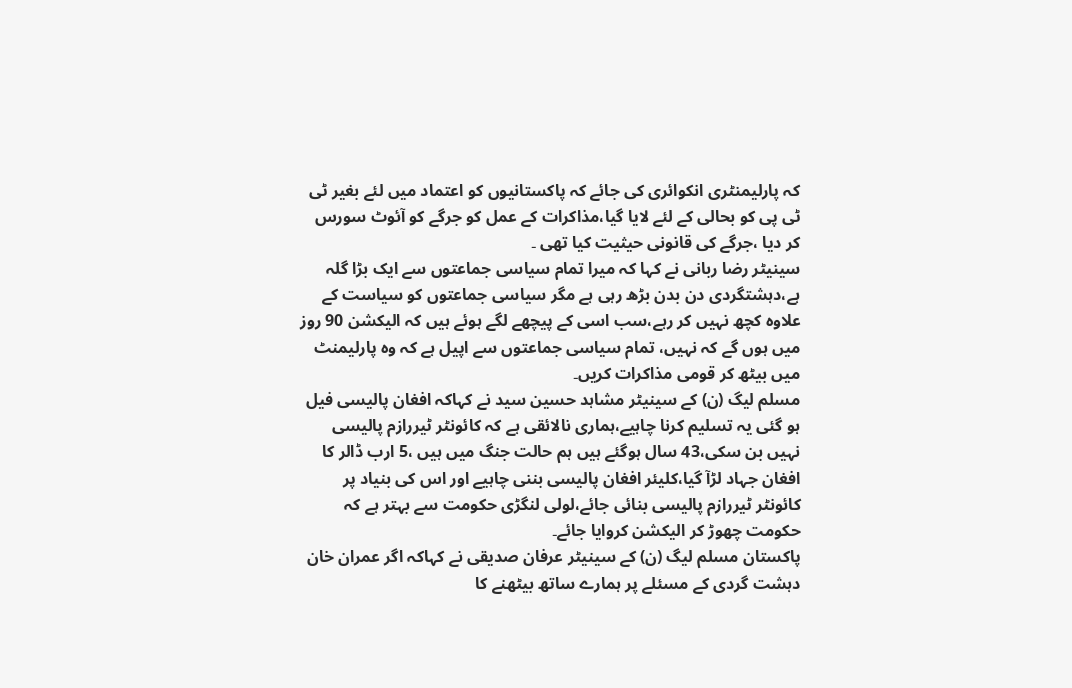کہ پارلیمنٹری انکوائری کی جائے کہ پاکستانیوں کو اعتماد میں لئے بغیر ٹی ٹی پی کو بحالی کے لئے لایا گیا،مذاکرات کے عمل کو جرگے کو آئوٹ سورس کر دیا ،جرگے کی قانونی حیثیت کیا تھی ۔
سینیٹر رضا ربانی نے کہا کہ میرا تمام سیاسی جماعتوں سے ایک بڑا گلہ ہے،دہشتگردی دن بدن بڑھ رہی ہے مگر سیاسی جماعتوں کو سیاست کے علاوہ کچھ نہیں کر رہے،سب اسی کے پیچھے لگے ہوئے ہیں کہ الیکشن 90 روز میں ہوں گے کہ نہیں، تمام سیاسی جماعتوں سے اپیل ہے کہ وہ پارلیمنٹ میں بیٹھ کر قومی مذاکرات کریں۔
مسلم لیگ (ن) کے سینیٹر مشاہد حسین سید نے کہاکہ افغان پالیسی فیل ہو گئی یہ تسلیم کرنا چاہیے،ہماری نالائقی ہے کہ کائونٹر ٹیررازم پالیسی نہیں بن سکی،43 سال ہوگئے ہیں ہم حالت جنگ میں ہیں ،5 ارب ڈالر کا افغان جہاد لڑآ گیا،کلیئر افغان پالیسی بننی چاہیے اور اس کی بنیاد پر کائونٹر ٹیررازم پالیسی بنائی جائے،لولی لنگڑی حکومت سے بہتر ہے کہ حکومت چھوڑ کر الیکشن کروایا جائے۔
پاکستان مسلم لیگ (ن) کے سینیٹر عرفان صدیقی نے کہاکہ اگر عمران خان دہشت گردی کے مسئلے پر ہمارے ساتھ بیٹھنے کا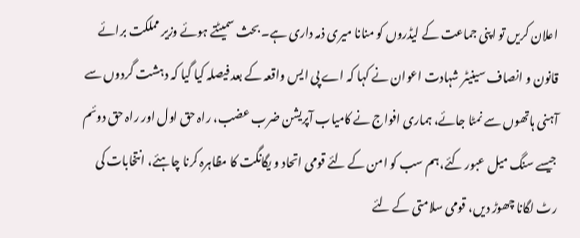اعلان کریں تو اپنی جماعت کے لیڈروں کو منانا میری ذمہ داری ہے۔ بحث سمیٹتے ہوئے وزیر مملکت برائے قانون و انصاف سینیٹر شہادت اعوان نے کہا کہ اے پی ایس واقعہ کے بعد فیصلہ کیا گیا کہ دہشت گردوں سے آہنی ہاتھوں سے نمٹا جائے، ہماری افواج نے کامیاب آپریشن ضرب عضب، راہ حق اول اور راہ حق دوئم جیسے سنگ میل عبور کئے،ہم سب کو امن کے لئے قومی اتحاد و یگانگت کا مظاہرہ کرنا چاہئے، انتخابات کی رٹ لگانا چھوڑ دیں، قومی سلامتی کے لئے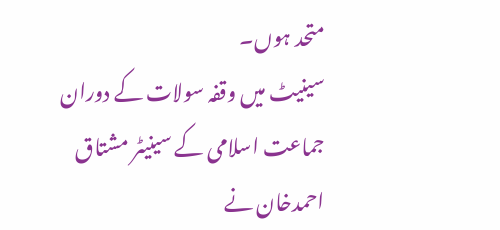متحد ہوں۔
سینیٹ میں وقفہ سولات کے دوران جماعت اسلامی کے سینیٹر مشتاق احمدخان نے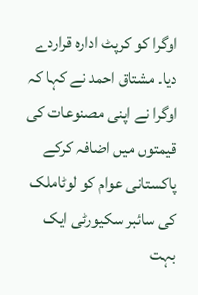اوگرا کو کرپٹ ادارہ قراردے دیا۔ مشتاق احمد نے کہا کہ اوگرا نے اپنی مصنوعات کی قیمتوں میں اضافہ کرکے پاکستانی عوام کو لوٹاملک کی سائبر سکیورٹی ایک بہت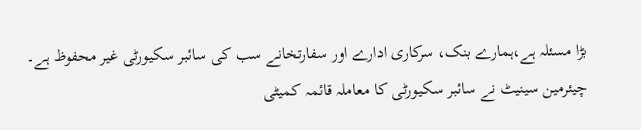بڑا مسئلہ ہے،ہمارے بنک، سرکاری ادارے اور سفارتخانے سب کی سائبر سکیورٹی غیر محفوظ ہے۔
چیئرمین سینیٹ نے سائبر سکیورٹی کا معاملہ قائمہ کمیٹی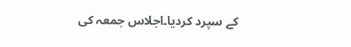کے سپرد کردیا۔اجلاس جمعہ کی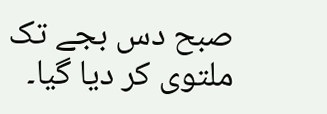صبح دس بجے تک ملتوی کر دیا گیا۔